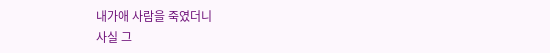내가애 사람을 죽였더니
사실 그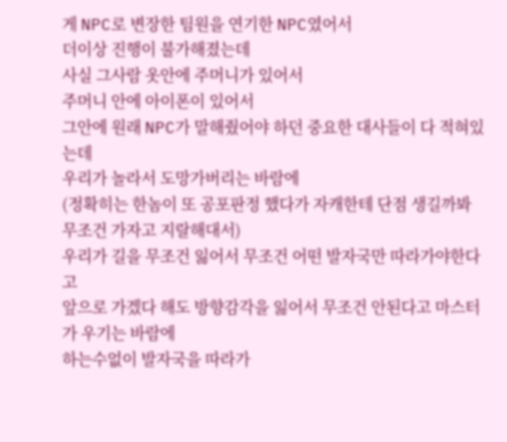게 NPC로 변장한 팀원을 연기한 NPC였어서
더이상 진행이 불가해졌는데
사실 그사람 옷안에 주머니가 있어서
주머니 안에 아이폰이 있어서
그안에 원래 NPC가 말해줬어야 하던 중요한 대사들이 다 적혀있는데
우리가 놀라서 도망가버리는 바람에
(정확히는 한놈이 또 공포판정 했다가 자캐한테 단점 생길까봐 무조건 가자고 지랄해대서)
우리가 길을 무조건 잃어서 무조건 어떤 발자국만 따라가야한다고
앞으로 가겠다 해도 방향감각을 잃어서 무조건 안된다고 마스터가 우기는 바람에
하는수없이 발자국을 따라가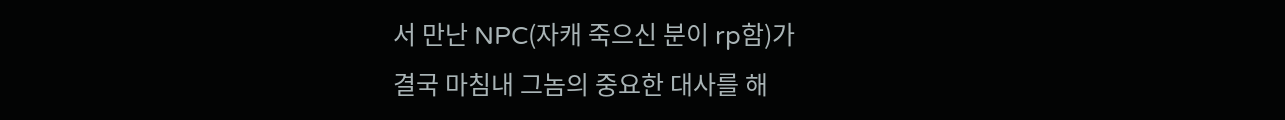서 만난 NPC(자캐 죽으신 분이 rp함)가
결국 마침내 그놈의 중요한 대사를 해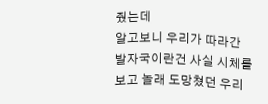줬는데
알고보니 우리가 따라간 발자국이란건 사실 시체를 보고 놀래 도망쳤던 우리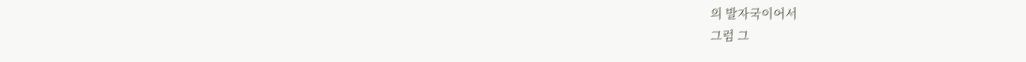의 발자국이어서
그럼 그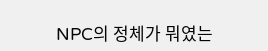NPC의 정체가 뭐였는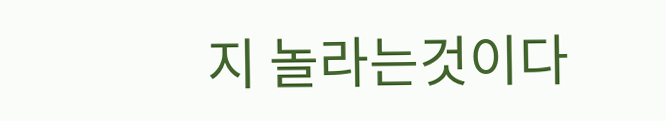지 놀라는것이다